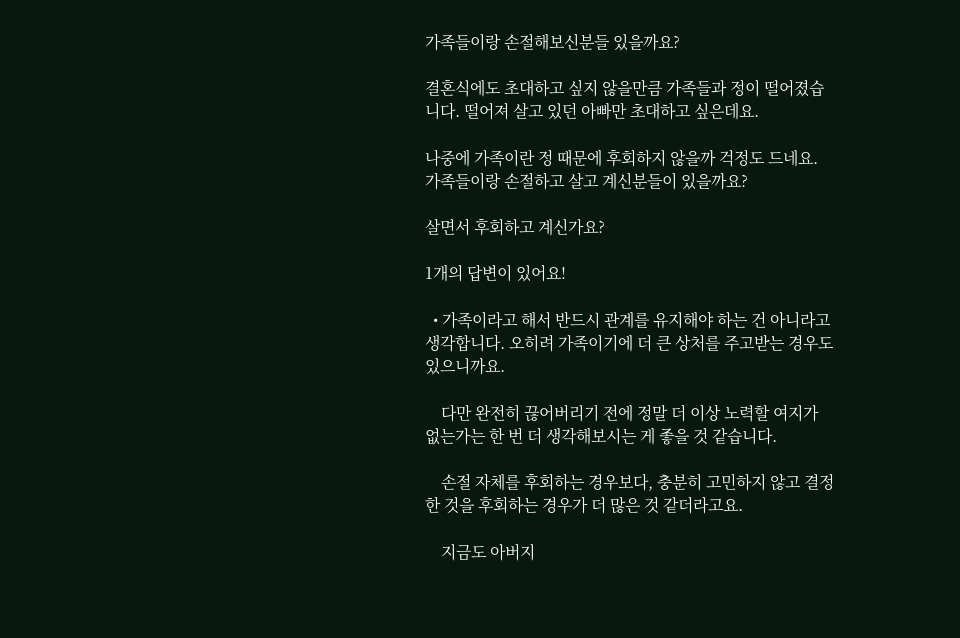가족들이랑 손절해보신분들 있을까요?

결혼식에도 초대하고 싶지 않을만큼 가족들과 정이 떨어졌습니다. 떨어져 살고 있던 아빠만 초대하고 싶은데요.

나중에 가족이란 정 때문에 후회하지 않을까 걱정도 드네요. 가족들이랑 손절하고 살고 계신분들이 있을까요?

살면서 후회하고 계신가요?

1개의 답변이 있어요!

  • 가족이라고 해서 반드시 관계를 유지해야 하는 건 아니라고 생각합니다. 오히려 가족이기에 더 큰 상처를 주고받는 경우도 있으니까요.

    다만 완전히 끊어버리기 전에 정말 더 이상 노력할 여지가 없는가는 한 번 더 생각해보시는 게 좋을 것 같습니다.

    손절 자체를 후회하는 경우보다, 충분히 고민하지 않고 결정한 것을 후회하는 경우가 더 많은 것 같더라고요.

    지금도 아버지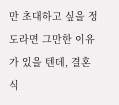만 초대하고 싶을 정도라면 그만한 이유가 있을 텐데, 결혼식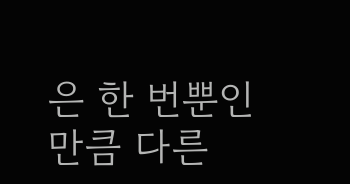은 한 번뿐인 만큼 다른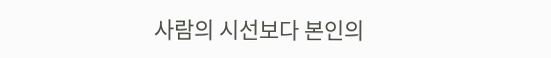사람의 시선보다 본인의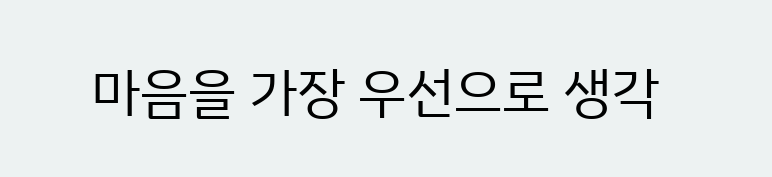마음을 가장 우선으로 생각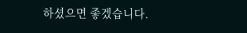하셨으면 좋겠습니다.